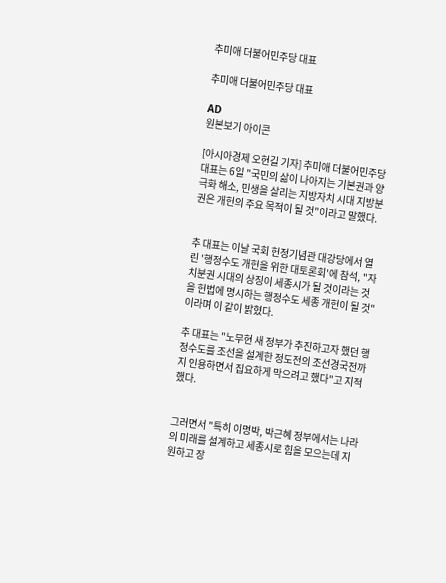추미애 더불어민주당 대표

추미애 더불어민주당 대표

AD
원본보기 아이콘

[아시아경제 오현길 기자] 추미애 더불어민주당 대표는 6일 "국민의 삶이 나아지는 기본권과 양극화 해소, 민생을 살리는 지방자치 시대 지방분권은 개헌의 주요 목적이 될 것"이라고 말했다.


추 대표는 이날 국회 헌정기념관 대강당에서 열린 '행정수도 개헌을 위한 대토론회'에 참석, "자치분권 시대의 상징이 세종시가 될 것이라는 것을 헌법에 명시하는 행정수도 세종 개헌이 될 것"이라며 이 같이 밝혔다.

추 대표는 "노무현 새 정부가 추진하고자 했던 행정수도를 조선을 설계한 정도전의 조선경국전까지 인용하면서 집요하게 막으려고 했다"고 지적했다.


그러면서 "특히 이명박, 박근혜 정부에서는 나라의 미래를 설계하고 세종시로 힘을 모으는데 지원하고 장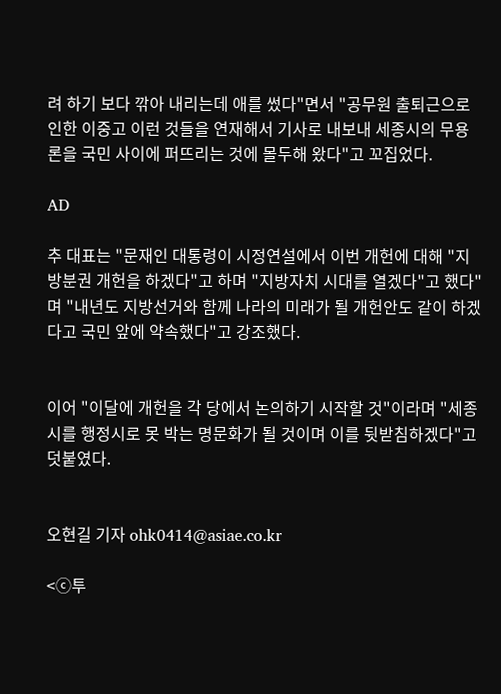려 하기 보다 깎아 내리는데 애를 썼다"면서 "공무원 출퇴근으로 인한 이중고 이런 것들을 연재해서 기사로 내보내 세종시의 무용론을 국민 사이에 퍼뜨리는 것에 몰두해 왔다"고 꼬집었다.

AD

추 대표는 "문재인 대통령이 시정연설에서 이번 개헌에 대해 "지방분권 개헌을 하겠다"고 하며 "지방자치 시대를 열겠다"고 했다"며 "내년도 지방선거와 함께 나라의 미래가 될 개헌안도 같이 하겠다고 국민 앞에 약속했다"고 강조했다.


이어 "이달에 개헌을 각 당에서 논의하기 시작할 것"이라며 "세종시를 행정시로 못 박는 명문화가 될 것이며 이를 뒷받침하겠다"고 덧붙였다.


오현길 기자 ohk0414@asiae.co.kr

<ⓒ투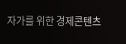자가를 위한 경제콘텐츠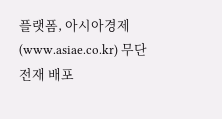플랫폼, 아시아경제(www.asiae.co.kr) 무단전재 배포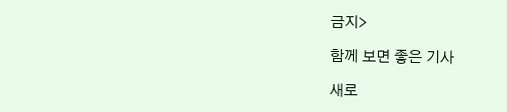금지>

함께 보면 좋은 기사

새로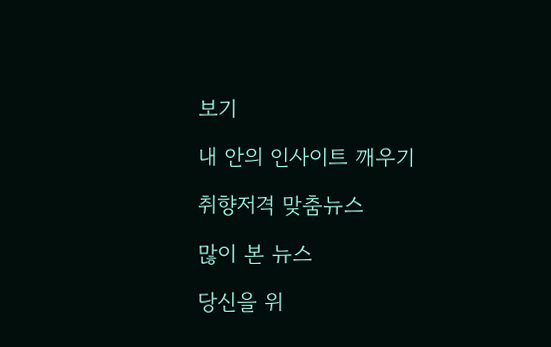보기

내 안의 인사이트 깨우기

취향저격 맞춤뉴스

많이 본 뉴스

당신을 위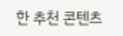한 추천 콘텐츠